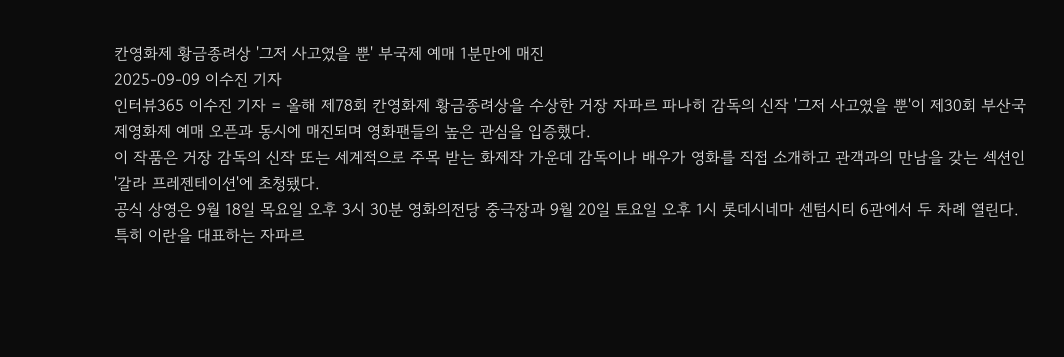칸영화제 황금종려상 '그저 사고였을 뿐' 부국제 예매 1분만에 매진
2025-09-09 이수진 기자
인터뷰365 이수진 기자 = 올해 제78회 칸영화제 황금종려상을 수상한 거장 자파르 파나히 감독의 신작 '그저 사고였을 뿐'이 제30회 부산국제영화제 예매 오픈과 동시에 매진되며 영화팬들의 높은 관심을 입증했다.
이 작품은 거장 감독의 신작 또는 세계적으로 주목 받는 화제작 가운데 감독이나 배우가 영화를 직접 소개하고 관객과의 만남을 갖는 섹션인 '갈라 프레젠테이션'에 초청됐다.
공식 상영은 9월 18일 목요일 오후 3시 30분 영화의전당 중극장과 9월 20일 토요일 오후 1시 롯데시네마 센텀시티 6관에서 두 차례 열린다.
특히 이란을 대표하는 자파르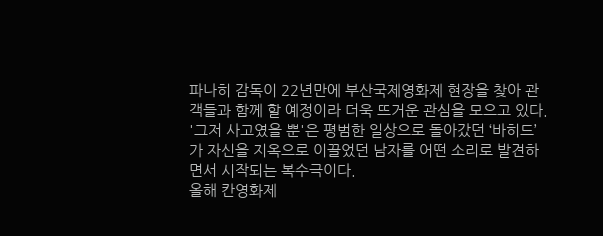파나히 감독이 22년만에 부산국제영화제 현장을 찾아 관객들과 함께 할 예정이라 더욱 뜨거운 관심을 모으고 있다.
'그저 사고였을 뿐'은 평범한 일상으로 돌아갔던 ‘바히드’가 자신을 지옥으로 이끌었던 남자를 어떤 소리로 발견하면서 시작되는 복수극이다.
올해 칸영화제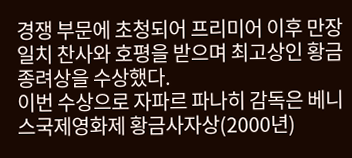경쟁 부문에 초청되어 프리미어 이후 만장일치 찬사와 호평을 받으며 최고상인 황금종려상을 수상했다.
이번 수상으로 자파르 파나히 감독은 베니스국제영화제 황금사자상(2000년)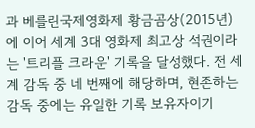과 베를린국제영화제 황금곰상(2015년)에 이어 세계 3대 영화제 최고상 석권이라는 '트리플 크라운' 기록을 달성했다. 전 세계 감독 중 네 번째에 해당하며, 현존하는 감독 중에는 유일한 기록 보유자이기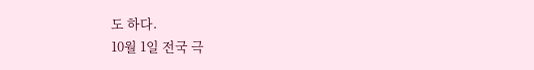도 하다.
10월 1일 전국 극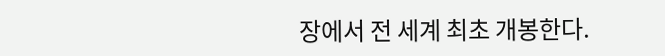장에서 전 세계 최초 개봉한다.